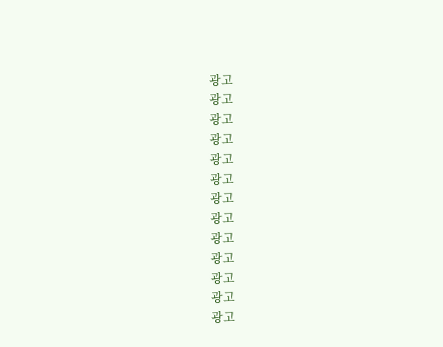광고
광고
광고
광고
광고
광고
광고
광고
광고
광고
광고
광고
광고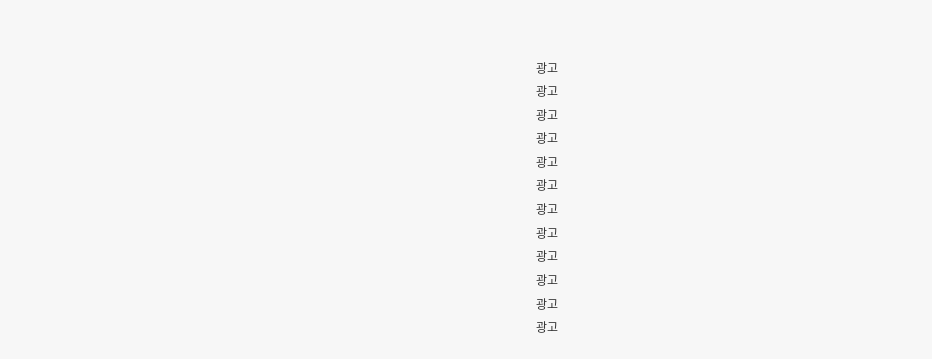광고
광고
광고
광고
광고
광고
광고
광고
광고
광고
광고
광고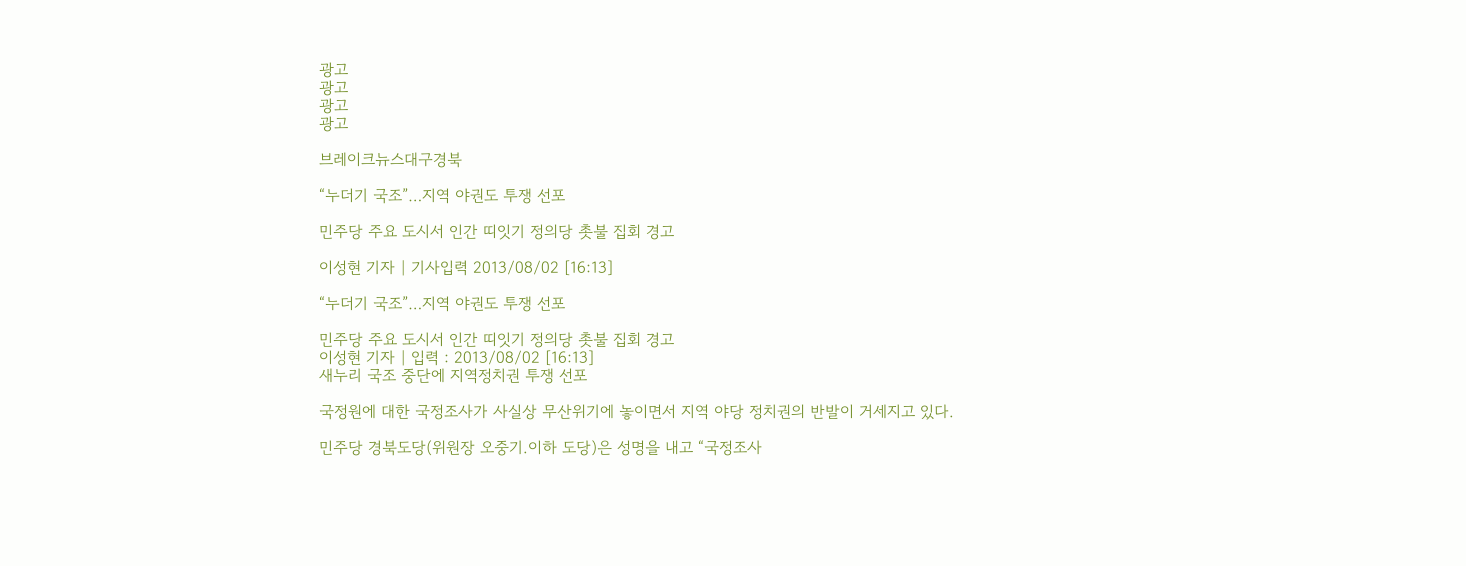광고
광고
광고
광고

브레이크뉴스대구경북

“누더기 국조”…지역 야권도 투쟁 선포

민주당 주요 도시서 인간 띠잇기 정의당 촛불 집회 경고

이성현 기자 | 기사입력 2013/08/02 [16:13]

“누더기 국조”…지역 야권도 투쟁 선포

민주당 주요 도시서 인간 띠잇기 정의당 촛불 집회 경고
이성현 기자 | 입력 : 2013/08/02 [16:13]
새누리 국조 중단에 지역정치권 투쟁 선포

국정원에 대한 국정조사가 사실상 무산위기에 놓이면서 지역 야당 정치권의 반발이 거세지고 있다.

민주당 경북도당(위원장 오중기.이하 도당)은 성명을 내고 “국정조사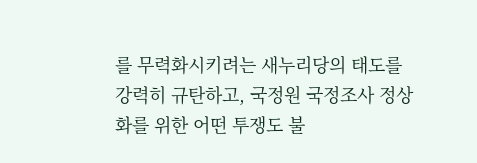를 무력화시키려는 새누리당의 태도를 강력히 규탄하고, 국정원 국정조사 정상화를 위한 어떤 투쟁도 불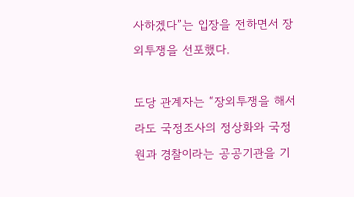사하겠다”는 입장을 전하면서 장외투쟁을 선포했다.

도당 관계자는 “장외투쟁을 해서라도 국정조사의 정상화와 국정원과 경찰이라는 공공기관을 기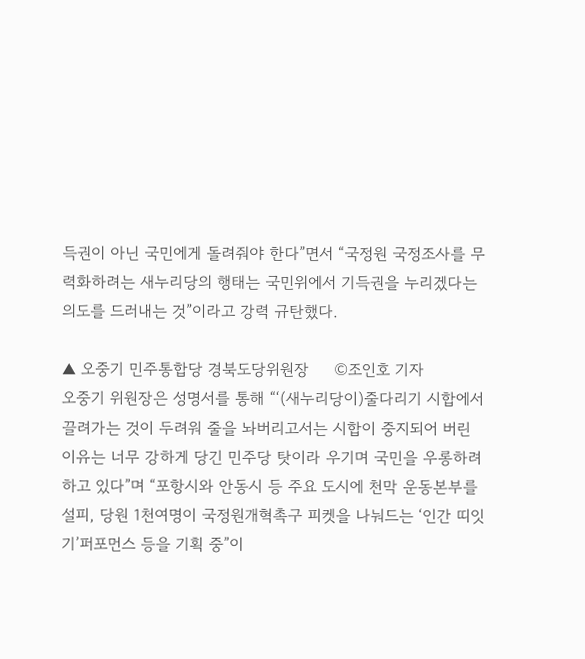득권이 아닌 국민에게 돌려줘야 한다”면서 “국정원 국정조사를 무력화하려는 새누리당의 행태는 국민위에서 기득권을 누리겠다는 의도를 드러내는 것”이라고 강력 규탄했다.

▲ 오중기 민주통합당 경북도당위원장     ©조인호 기자
오중기 위원장은 성명서를 통해 “‘(새누리당이)줄다리기 시합에서 끌려가는 것이 두려워 줄을 놔버리고서는 시합이 중지되어 버린 이유는 너무 강하게 당긴 민주당 탓이라 우기며 국민을 우롱하려 하고 있다”며 “포항시와 안동시 등 주요 도시에 천막 운동본부를 설피, 당원 1천여명이 국정원개혁촉구 피켓을 나눠드는 ‘인간 띠잇기’퍼포먼스 등을 기획 중”이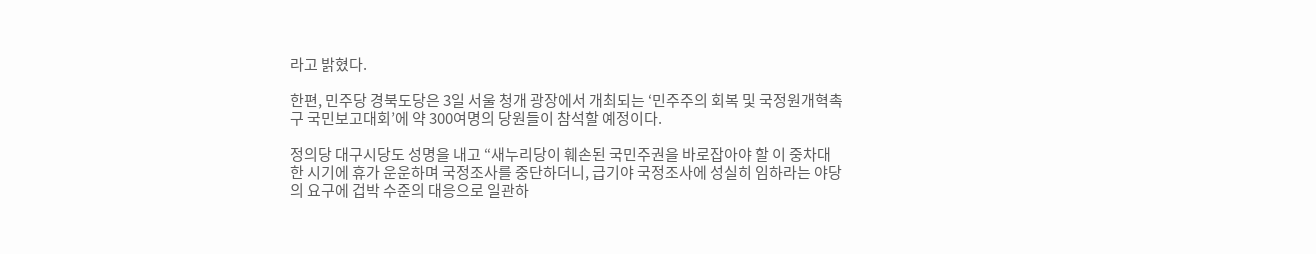라고 밝혔다.

한편, 민주당 경북도당은 3일 서울 청개 광장에서 개최되는 ‘민주주의 회복 및 국정원개혁촉구 국민보고대회’에 약 300여명의 당원들이 참석할 예정이다.

정의당 대구시당도 성명을 내고 “새누리당이 훼손된 국민주권을 바로잡아야 할 이 중차대한 시기에 휴가 운운하며 국정조사를 중단하더니, 급기야 국정조사에 성실히 임하라는 야당의 요구에 겁박 수준의 대응으로 일관하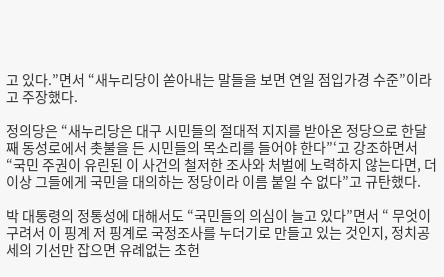고 있다.”면서 “새누리당이 쏟아내는 말들을 보면 연일 점입가경 수준”이라고 주장했다.

정의당은 “새누리당은 대구 시민들의 절대적 지지를 받아온 정당으로 한달 째 동성로에서 촛불을 든 시민들의 목소리를 들어야 한다”‘고 강조하면서 “국민 주권이 유린된 이 사건의 철저한 조사와 처벌에 노력하지 않는다면, 더 이상 그들에게 국민을 대의하는 정당이라 이름 붙일 수 없다”고 규탄했다.

박 대통령의 정통성에 대해서도 “국민들의 의심이 늘고 있다”면서 “ 무엇이 구려서 이 핑계 저 핑계로 국정조사를 누더기로 만들고 있는 것인지, 정치공세의 기선만 잡으면 유례없는 초헌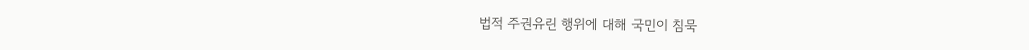법적 주권유린 행위에 대해 국민이 침묵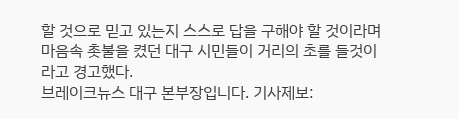할 것으로 믿고 있는지 스스로 답을 구해야 할 것이라며 마음속 촛불을 켰던 대구 시민들이 거리의 초를 들것이라고 경고했다.
브레이크뉴스 대구 본부장입니다. 기사제보: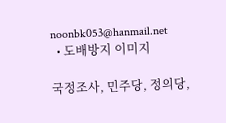noonbk053@hanmail.net
  • 도배방지 이미지

국정조사, 민주당, 정의당,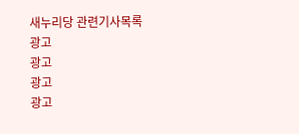새누리당 관련기사목록
광고
광고
광고
광고